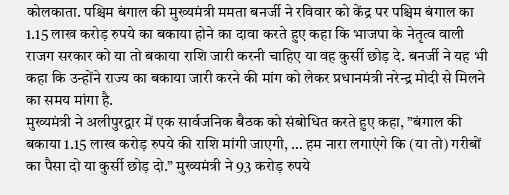कोलकाता. पश्चिम बंगाल की मुख्यमंत्री ममता बनर्जी ने रविवार को केंद्र पर पश्चिम बंगाल का 1.15 लाख करोड़ रुपये का बकाया होने का दावा करते हुए कहा कि भाजपा के नेतृत्व वाली राजग सरकार को या तो बकाया राशि जारी करनी चाहिए या वह कुर्सी छोड़ दे. बनर्जी ने यह भी कहा कि उन्होंने राज्य का बकाया जारी करने की मांग को लेकर प्रधानमंत्री नरेन्द्र मोदी से मिलने का समय मांगा है.
मुख्यमंत्री ने अलीपुरद्वार में एक सार्वजनिक बैठक को संबोधित करते हुए कहा, ”बंगाल की बकाया 1.15 लाख करोड़ रुपये की राशि मांगी जाएगी, … हम नारा लगाएंगे कि (या तो) गरीबों का पैसा दो या कुर्सी छोड़ दो.” मुख्यमंत्री ने 93 करोड़ रुपये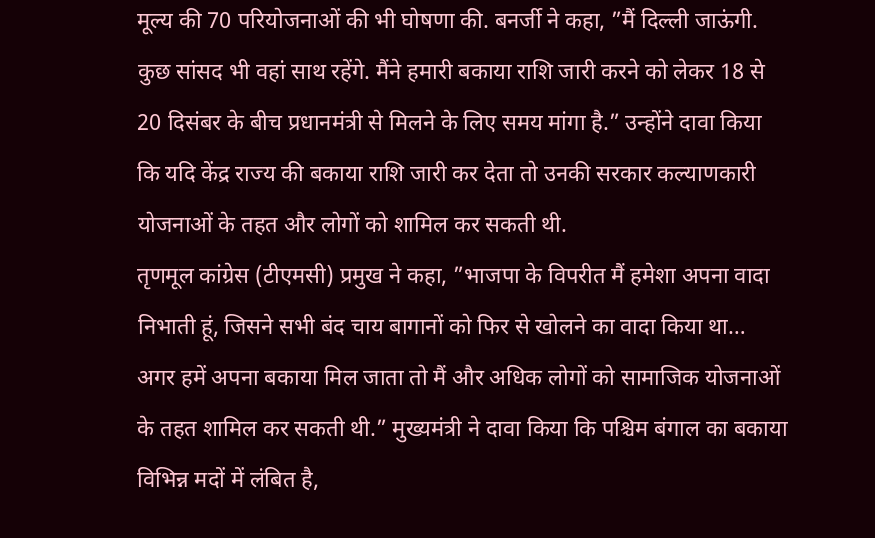मूल्य की 70 परियोजनाओं की भी घोषणा की. बनर्जी ने कहा, ”मैं दिल्ली जाऊंगी. कुछ सांसद भी वहां साथ रहेंगे. मैंने हमारी बकाया राशि जारी करने को लेकर 18 से 20 दिसंबर के बीच प्रधानमंत्री से मिलने के लिए समय मांगा है.” उन्होंने दावा किया कि यदि केंद्र राज्य की बकाया राशि जारी कर देता तो उनकी सरकार कल्याणकारी योजनाओं के तहत और लोगों को शामिल कर सकती थी.
तृणमूल कांग्रेस (टीएमसी) प्रमुख ने कहा, ”भाजपा के विपरीत मैं हमेशा अपना वादा निभाती हूं, जिसने सभी बंद चाय बागानों को फिर से खोलने का वादा किया था… अगर हमें अपना बकाया मिल जाता तो मैं और अधिक लोगों को सामाजिक योजनाओं के तहत शामिल कर सकती थी.” मुख्यमंत्री ने दावा किया कि पश्चिम बंगाल का बकाया विभिन्न मदों में लंबित है,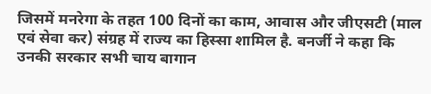जिसमें मनरेगा के तहत 100 दिनों का काम, आवास और जीएसटी (माल एवं सेवा कर) संग्रह में राज्य का हिस्सा शामिल है. बनर्जी ने कहा कि उनकी सरकार सभी चाय बागान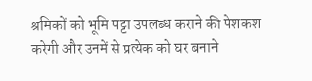श्रमिकों को भूमि पट्टा उपलब्ध कराने की पेशकश करेगी और उनमें से प्रत्येक को घर बनाने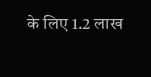के लिए 1.2 लाख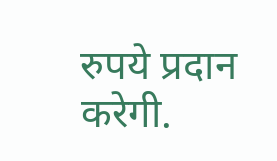रुपये प्रदान करेगी.